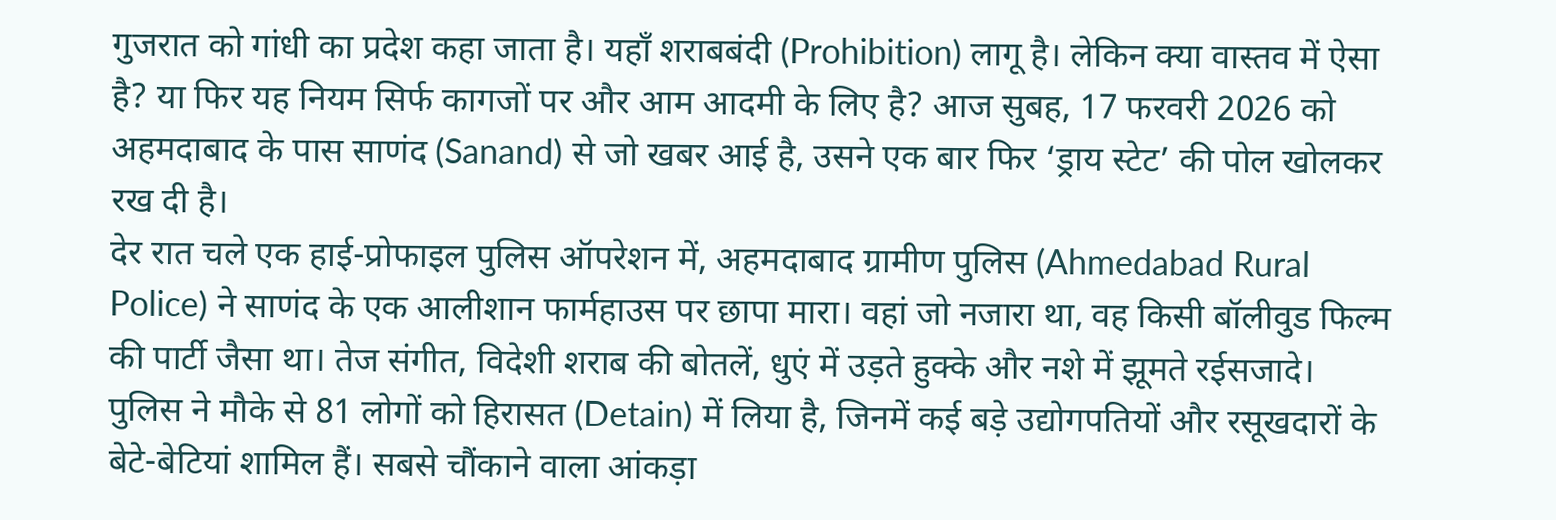गुजरात को गांधी का प्रदेश कहा जाता है। यहाँ शराबबंदी (Prohibition) लागू है। लेकिन क्या वास्तव में ऐसा है? या फिर यह नियम सिर्फ कागजों पर और आम आदमी के लिए है? आज सुबह, 17 फरवरी 2026 को अहमदाबाद के पास साणंद (Sanand) से जो खबर आई है, उसने एक बार फिर ‘ड्राय स्टेट’ की पोल खोलकर रख दी है।
देर रात चले एक हाई-प्रोफाइल पुलिस ऑपरेशन में, अहमदाबाद ग्रामीण पुलिस (Ahmedabad Rural Police) ने साणंद के एक आलीशान फार्महाउस पर छापा मारा। वहां जो नजारा था, वह किसी बॉलीवुड फिल्म की पार्टी जैसा था। तेज संगीत, विदेशी शराब की बोतलें, धुएं में उड़ते हुक्के और नशे में झूमते रईसजादे।
पुलिस ने मौके से 81 लोगों को हिरासत (Detain) में लिया है, जिनमें कई बड़े उद्योगपतियों और रसूखदारों के बेटे-बेटियां शामिल हैं। सबसे चौंकाने वाला आंकड़ा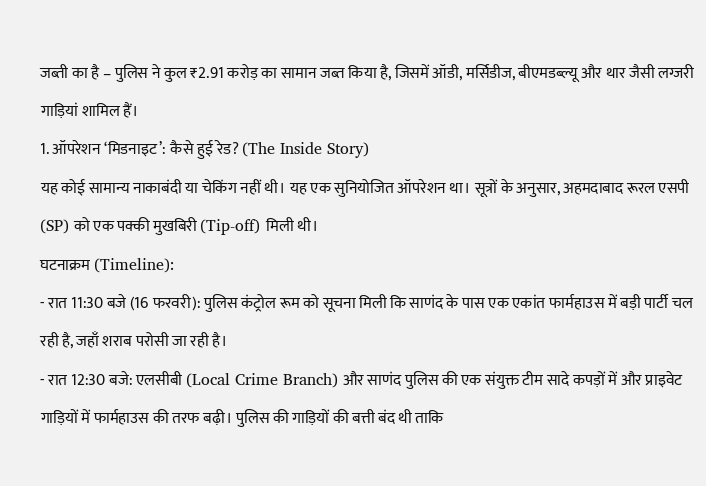जब्ती का है – पुलिस ने कुल ₹2.91 करोड़ का सामान जब्त किया है, जिसमें ऑडी, मर्सिडीज, बीएमडब्ल्यू और थार जैसी लग्जरी गाड़ियां शामिल हैं।
1. ऑपरेशन ‘मिडनाइट’: कैसे हुई रेड? (The Inside Story)
यह कोई सामान्य नाकाबंदी या चेकिंग नहीं थी। यह एक सुनियोजित ऑपरेशन था। सूत्रों के अनुसार, अहमदाबाद रूरल एसपी (SP) को एक पक्की मुखबिरी (Tip-off) मिली थी।
घटनाक्रम (Timeline):
- रात 11:30 बजे (16 फरवरी): पुलिस कंट्रोल रूम को सूचना मिली कि साणंद के पास एक एकांत फार्महाउस में बड़ी पार्टी चल रही है, जहाँ शराब परोसी जा रही है।
- रात 12:30 बजे: एलसीबी (Local Crime Branch) और साणंद पुलिस की एक संयुक्त टीम सादे कपड़ों में और प्राइवेट गाड़ियों में फार्महाउस की तरफ बढ़ी। पुलिस की गाड़ियों की बत्ती बंद थी ताकि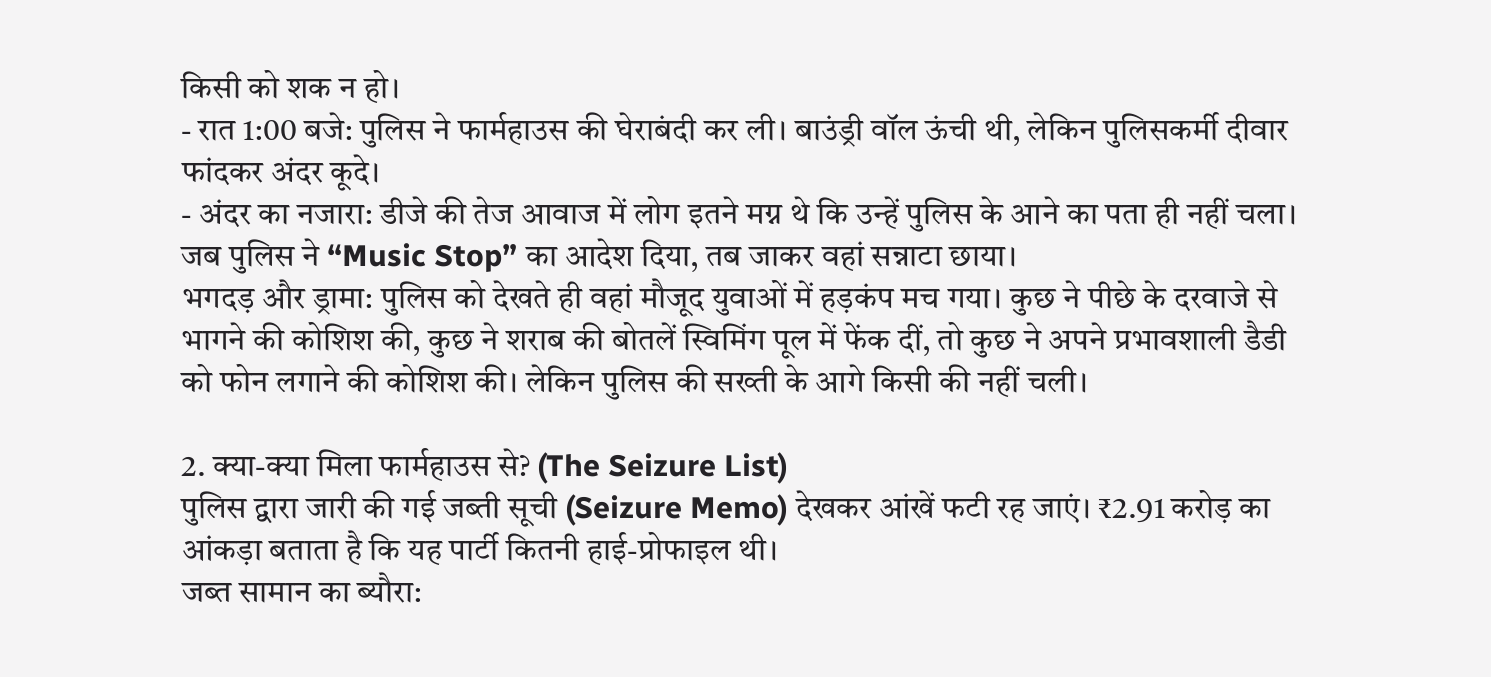किसी को शक न हो।
- रात 1:00 बजे: पुलिस ने फार्महाउस की घेराबंदी कर ली। बाउंड्री वॉल ऊंची थी, लेकिन पुलिसकर्मी दीवार फांदकर अंदर कूदे।
- अंदर का नजारा: डीजे की तेज आवाज में लोग इतने मग्न थे कि उन्हें पुलिस के आने का पता ही नहीं चला। जब पुलिस ने “Music Stop” का आदेश दिया, तब जाकर वहां सन्नाटा छाया।
भगदड़ और ड्रामा: पुलिस को देखते ही वहां मौजूद युवाओं में हड़कंप मच गया। कुछ ने पीछे के दरवाजे से भागने की कोशिश की, कुछ ने शराब की बोतलें स्विमिंग पूल में फेंक दीं, तो कुछ ने अपने प्रभावशाली डैडी को फोन लगाने की कोशिश की। लेकिन पुलिस की सख्ती के आगे किसी की नहीं चली।

2. क्या-क्या मिला फार्महाउस से? (The Seizure List)
पुलिस द्वारा जारी की गई जब्ती सूची (Seizure Memo) देखकर आंखें फटी रह जाएं। ₹2.91 करोड़ का आंकड़ा बताता है कि यह पार्टी कितनी हाई-प्रोफाइल थी।
जब्त सामान का ब्यौरा: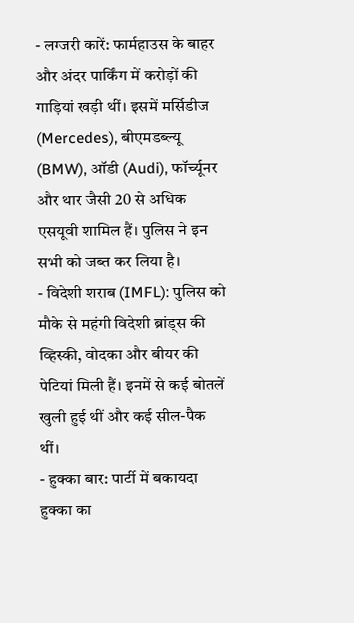- लग्जरी कारें: फार्महाउस के बाहर और अंदर पार्किंग में करोड़ों की गाड़ियां खड़ी थीं। इसमें मर्सिडीज (Mercedes), बीएमडब्ल्यू (BMW), ऑडी (Audi), फॉर्च्यूनर और थार जैसी 20 से अधिक एसयूवी शामिल हैं। पुलिस ने इन सभी को जब्त कर लिया है।
- विदेशी शराब (IMFL): पुलिस को मौके से महंगी विदेशी ब्रांड्स की व्हिस्की, वोदका और बीयर की पेटियां मिली हैं। इनमें से कई बोतलें खुली हुई थीं और कई सील-पैक थीं।
- हुक्का बार: पार्टी में बकायदा हुक्का का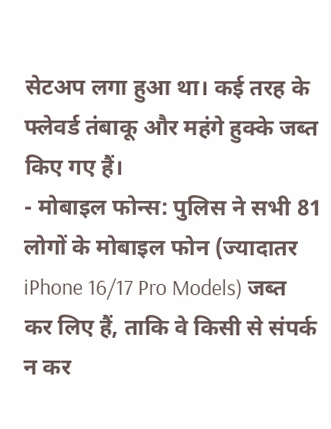सेटअप लगा हुआ था। कई तरह के फ्लेवर्ड तंबाकू और महंगे हुक्के जब्त किए गए हैं।
- मोबाइल फोन्स: पुलिस ने सभी 81 लोगों के मोबाइल फोन (ज्यादातर iPhone 16/17 Pro Models) जब्त कर लिए हैं, ताकि वे किसी से संपर्क न कर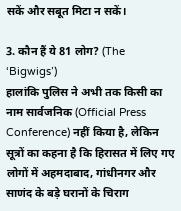सकें और सबूत मिटा न सकें।

3. कौन हैं ये 81 लोग? (The ‘Bigwigs’)
हालांकि पुलिस ने अभी तक किसी का नाम सार्वजनिक (Official Press Conference) नहीं किया है, लेकिन सूत्रों का कहना है कि हिरासत में लिए गए लोगों में अहमदाबाद, गांधीनगर और साणंद के बड़े घरानों के चिराग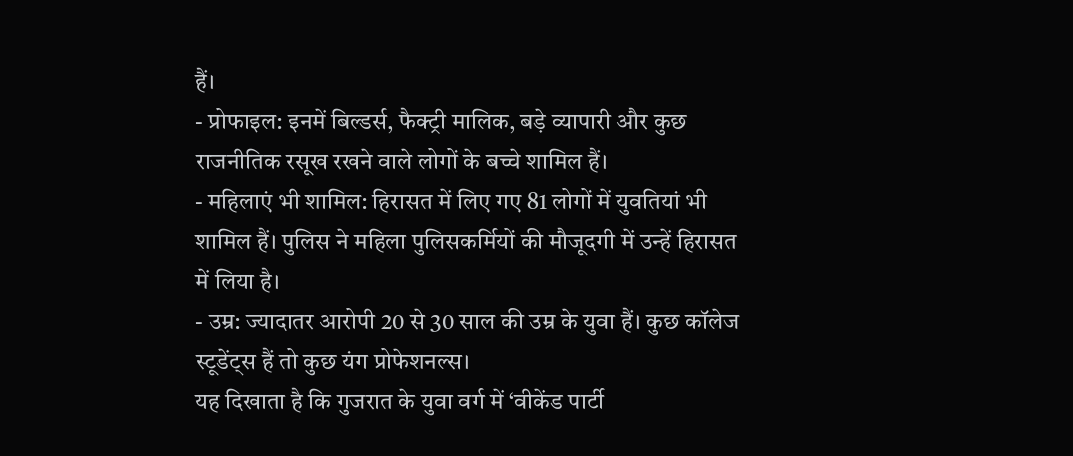हैं।
- प्रोफाइल: इनमें बिल्डर्स, फैक्ट्री मालिक, बड़े व्यापारी और कुछ राजनीतिक रसूख रखने वाले लोगों के बच्चे शामिल हैं।
- महिलाएं भी शामिल: हिरासत में लिए गए 81 लोगों में युवतियां भी शामिल हैं। पुलिस ने महिला पुलिसकर्मियों की मौजूदगी में उन्हें हिरासत में लिया है।
- उम्र: ज्यादातर आरोपी 20 से 30 साल की उम्र के युवा हैं। कुछ कॉलेज स्टूडेंट्स हैं तो कुछ यंग प्रोफेशनल्स।
यह दिखाता है कि गुजरात के युवा वर्ग में ‘वीकेंड पार्टी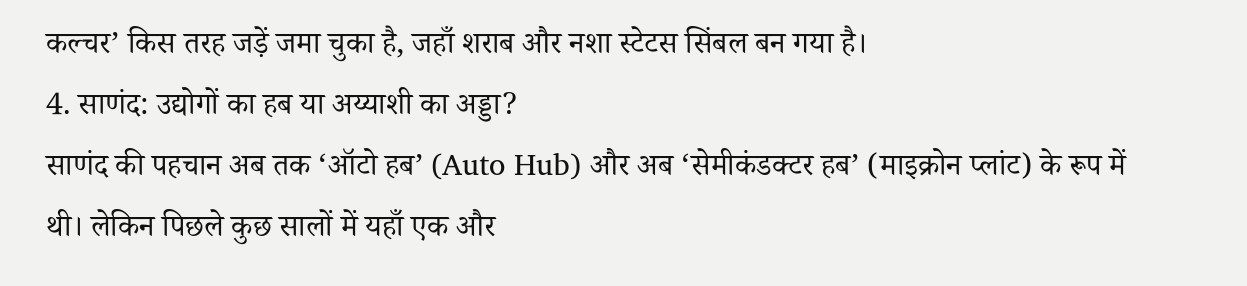कल्चर’ किस तरह जड़ें जमा चुका है, जहाँ शराब और नशा स्टेटस सिंबल बन गया है।
4. साणंद: उद्योगों का हब या अय्याशी का अड्डा?
साणंद की पहचान अब तक ‘ऑटो हब’ (Auto Hub) और अब ‘सेमीकंडक्टर हब’ (माइक्रोन प्लांट) के रूप में थी। लेकिन पिछले कुछ सालों में यहाँ एक और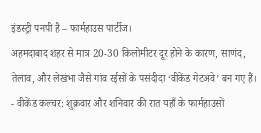इंडस्ट्री पनपी है – फार्महाउस पार्टीज।
अहमदाबाद शहर से मात्र 20-30 किलोमीटर दूर होने के कारण, साणंद, तेलाव, और लेखंभा जैसे गांव रईसों के पसंदीदा ‘वीकेंड गेटअवे’ बन गए हैं।
- वीकेंड कल्चर: शुक्रवार और शनिवार की रात यहाँ के फार्महाउसों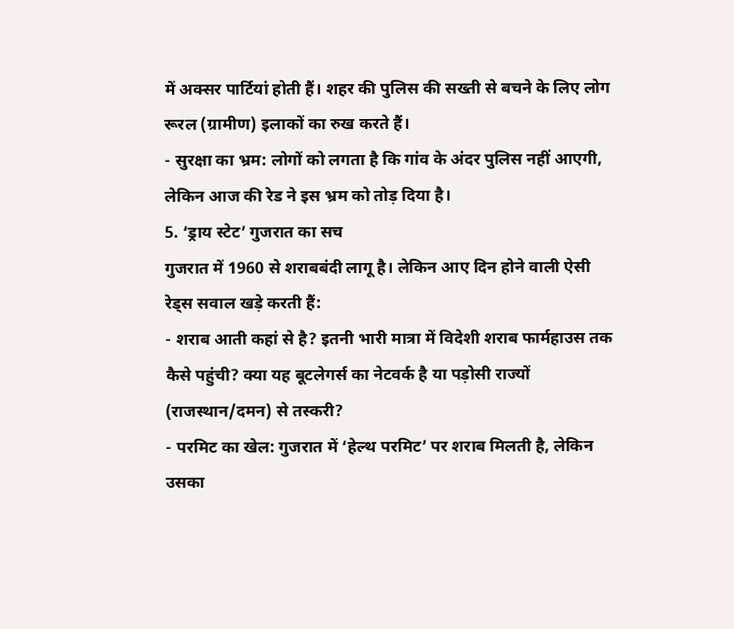में अक्सर पार्टियां होती हैं। शहर की पुलिस की सख्ती से बचने के लिए लोग रूरल (ग्रामीण) इलाकों का रुख करते हैं।
- सुरक्षा का भ्रम: लोगों को लगता है कि गांव के अंदर पुलिस नहीं आएगी, लेकिन आज की रेड ने इस भ्रम को तोड़ दिया है।
5. ‘ड्राय स्टेट’ गुजरात का सच
गुजरात में 1960 से शराबबंदी लागू है। लेकिन आए दिन होने वाली ऐसी रेड्स सवाल खड़े करती हैं:
- शराब आती कहां से है? इतनी भारी मात्रा में विदेशी शराब फार्महाउस तक कैसे पहुंची? क्या यह बूटलेगर्स का नेटवर्क है या पड़ोसी राज्यों (राजस्थान/दमन) से तस्करी?
- परमिट का खेल: गुजरात में ‘हेल्थ परमिट’ पर शराब मिलती है, लेकिन उसका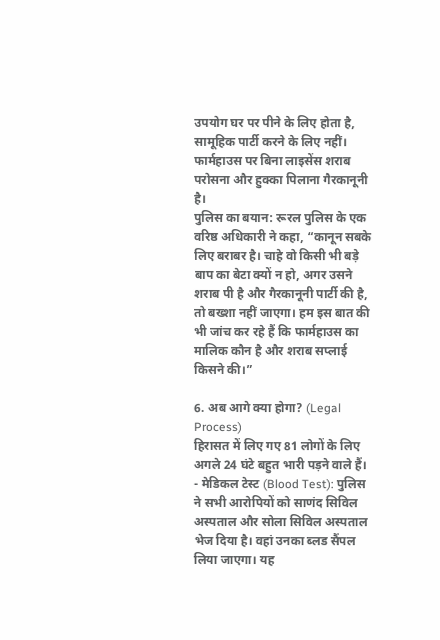उपयोग घर पर पीने के लिए होता है, सामूहिक पार्टी करने के लिए नहीं। फार्महाउस पर बिना लाइसेंस शराब परोसना और हुक्का पिलाना गैरकानूनी है।
पुलिस का बयान: रूरल पुलिस के एक वरिष्ठ अधिकारी ने कहा, “कानून सबके लिए बराबर है। चाहे वो किसी भी बड़े बाप का बेटा क्यों न हो, अगर उसने शराब पी है और गैरकानूनी पार्टी की है, तो बख्शा नहीं जाएगा। हम इस बात की भी जांच कर रहे हैं कि फार्महाउस का मालिक कौन है और शराब सप्लाई किसने की।”

6. अब आगे क्या होगा? (Legal Process)
हिरासत में लिए गए 81 लोगों के लिए अगले 24 घंटे बहुत भारी पड़ने वाले हैं।
- मेडिकल टेस्ट (Blood Test): पुलिस ने सभी आरोपियों को साणंद सिविल अस्पताल और सोला सिविल अस्पताल भेज दिया है। वहां उनका ब्लड सैंपल लिया जाएगा। यह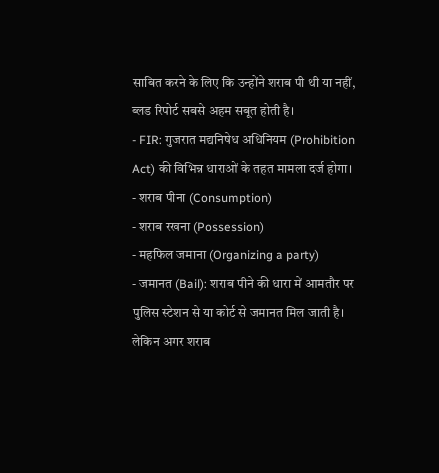साबित करने के लिए कि उन्होंने शराब पी थी या नहीं, ब्लड रिपोर्ट सबसे अहम सबूत होती है।
- FIR: गुजरात मद्यनिषेध अधिनियम (Prohibition Act) की विभिन्न धाराओं के तहत मामला दर्ज होगा।
- शराब पीना (Consumption)
- शराब रखना (Possession)
- महफिल जमाना (Organizing a party)
- जमानत (Bail): शराब पीने की धारा में आमतौर पर पुलिस स्टेशन से या कोर्ट से जमानत मिल जाती है। लेकिन अगर शराब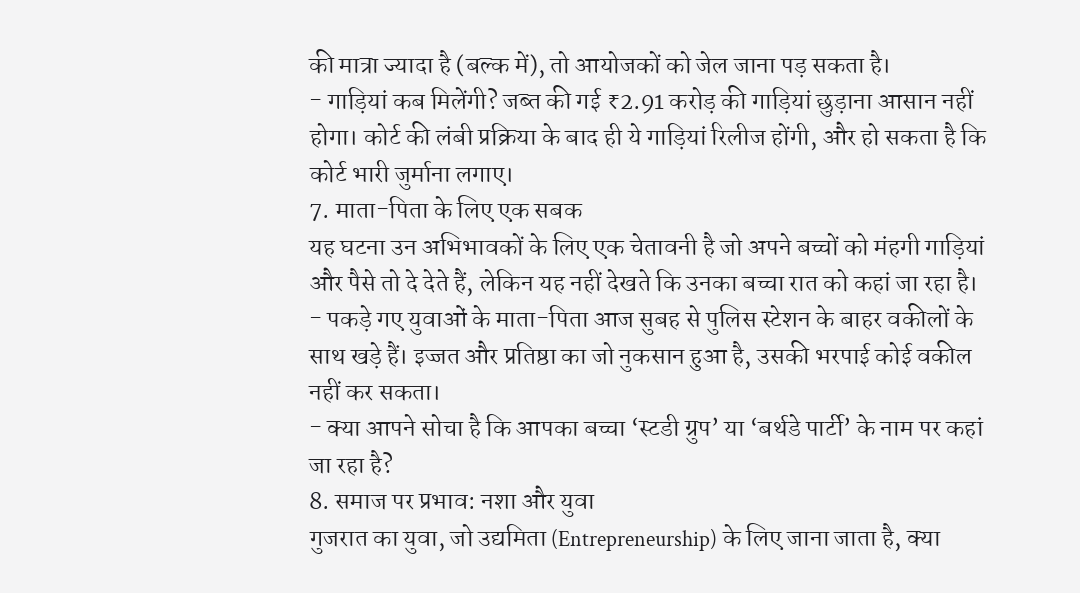की मात्रा ज्यादा है (बल्क में), तो आयोजकों को जेल जाना पड़ सकता है।
- गाड़ियां कब मिलेंगी? जब्त की गई ₹2.91 करोड़ की गाड़ियां छुड़ाना आसान नहीं होगा। कोर्ट की लंबी प्रक्रिया के बाद ही ये गाड़ियां रिलीज होंगी, और हो सकता है कि कोर्ट भारी जुर्माना लगाए।
7. माता-पिता के लिए एक सबक
यह घटना उन अभिभावकों के लिए एक चेतावनी है जो अपने बच्चों को मंहगी गाड़ियां और पैसे तो दे देते हैं, लेकिन यह नहीं देखते कि उनका बच्चा रात को कहां जा रहा है।
- पकड़े गए युवाओं के माता-पिता आज सुबह से पुलिस स्टेशन के बाहर वकीलों के साथ खड़े हैं। इज्जत और प्रतिष्ठा का जो नुकसान हुआ है, उसकी भरपाई कोई वकील नहीं कर सकता।
- क्या आपने सोचा है कि आपका बच्चा ‘स्टडी ग्रुप’ या ‘बर्थडे पार्टी’ के नाम पर कहां जा रहा है?
8. समाज पर प्रभाव: नशा और युवा
गुजरात का युवा, जो उद्यमिता (Entrepreneurship) के लिए जाना जाता है, क्या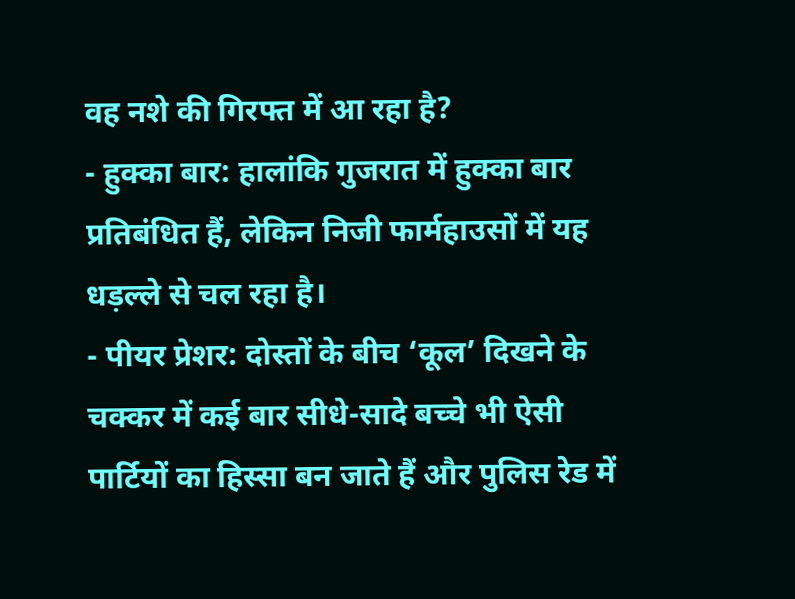वह नशे की गिरफ्त में आ रहा है?
- हुक्का बार: हालांकि गुजरात में हुक्का बार प्रतिबंधित हैं, लेकिन निजी फार्महाउसों में यह धड़ल्ले से चल रहा है।
- पीयर प्रेशर: दोस्तों के बीच ‘कूल’ दिखने के चक्कर में कई बार सीधे-सादे बच्चे भी ऐसी पार्टियों का हिस्सा बन जाते हैं और पुलिस रेड में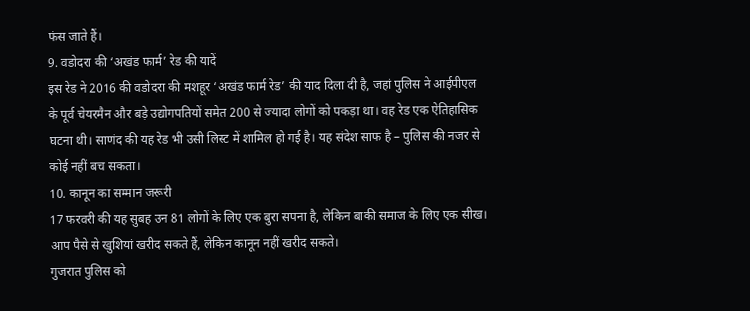फंस जाते हैं।
9. वडोदरा की ‘अखंड फार्म’ रेड की यादें
इस रेड ने 2016 की वडोदरा की मशहूर ‘अखंड फार्म रेड’ की याद दिला दी है, जहां पुलिस ने आईपीएल के पूर्व चेयरमैन और बड़े उद्योगपतियों समेत 200 से ज्यादा लोगों को पकड़ा था। वह रेड एक ऐतिहासिक घटना थी। साणंद की यह रेड भी उसी लिस्ट में शामिल हो गई है। यह संदेश साफ है – पुलिस की नजर से कोई नहीं बच सकता।
10. कानून का सम्मान जरूरी
17 फरवरी की यह सुबह उन 81 लोगों के लिए एक बुरा सपना है, लेकिन बाकी समाज के लिए एक सीख। आप पैसे से खुशियां खरीद सकते हैं, लेकिन कानून नहीं खरीद सकते।
गुजरात पुलिस को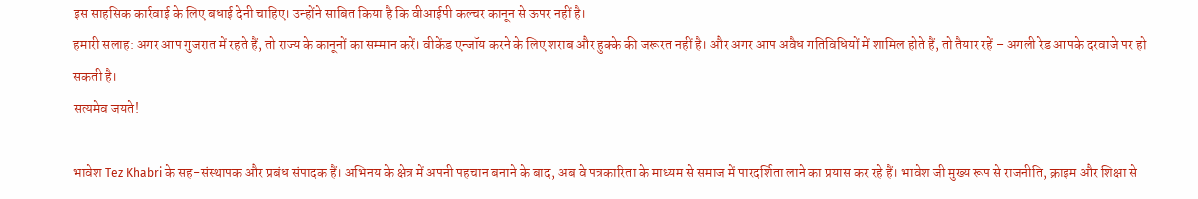इस साहसिक कार्रवाई के लिए बधाई देनी चाहिए। उन्होंने साबित किया है कि वीआईपी कल्चर कानून से ऊपर नहीं है।
हमारी सलाह: अगर आप गुजरात में रहते हैं, तो राज्य के कानूनों का सम्मान करें। वीकेंड एन्जॉय करने के लिए शराब और हुक्के की जरूरत नहीं है। और अगर आप अवैध गतिविधियों में शामिल होते हैं, तो तैयार रहें – अगली रेड आपके दरवाजे पर हो सकती है।
सत्यमेव जयते!

भावेश Tez Khabri के सह-संस्थापक और प्रबंध संपादक हैं। अभिनय के क्षेत्र में अपनी पहचान बनाने के बाद, अब वे पत्रकारिता के माध्यम से समाज में पारदर्शिता लाने का प्रयास कर रहे हैं। भावेश जी मुख्य रूप से राजनीति, क्राइम और शिक्षा से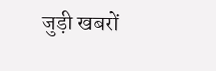जुड़ी खबरों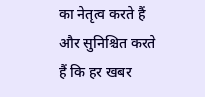का नेतृत्व करते हैं और सुनिश्चित करते हैं कि हर खबर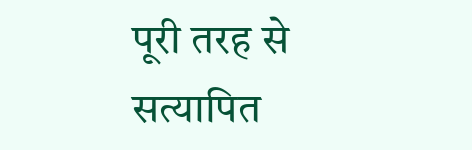पूरी तरह से सत्यापित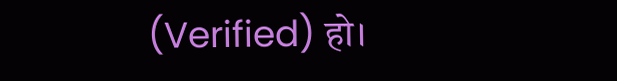(Verified) हो।